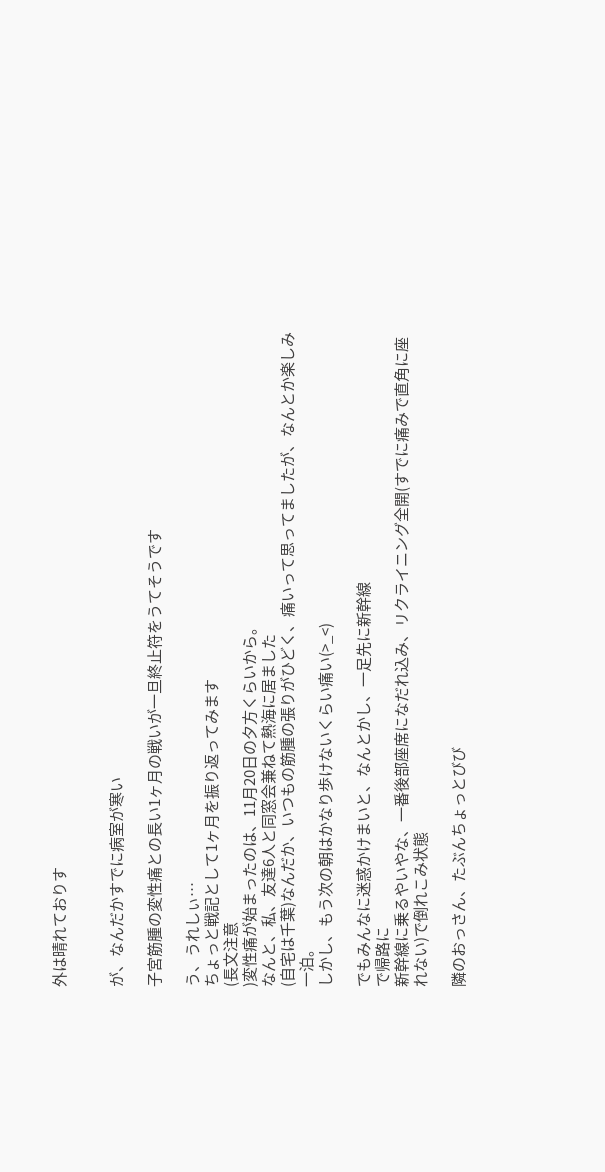外は晴れておりす


が、なんだかすでに病室が寒い

子宮筋腫の変性痛との長い1ヶ月の戦いが一旦終止符をうてそうです

う、うれしぃ…
ちょっと戦記として1ヶ月を振り返ってみます
(長文注意
)変性痛が始まったのは、11月20日の夕方くらいから。
なんと、私、友達6人と同窓会兼ねて熱海に居ました
(自宅は千葉)なんだか、いつもの筋腫の張りがひどく、痛いって思ってましたが、なんとか楽しみ一泊。
しかし、もう次の朝はかなり歩けないくらい痛い(>_<)

でもみんなに迷惑かけまいと、なんとかし、一足先に新幹線
で帰路に
新幹線に乗るやいやな、一番後部座席になだれ込み、リクライニング全開(すでに痛みで直角に座れない)で倒れこみ状態

隣のおっさん、たぶんちょっとびび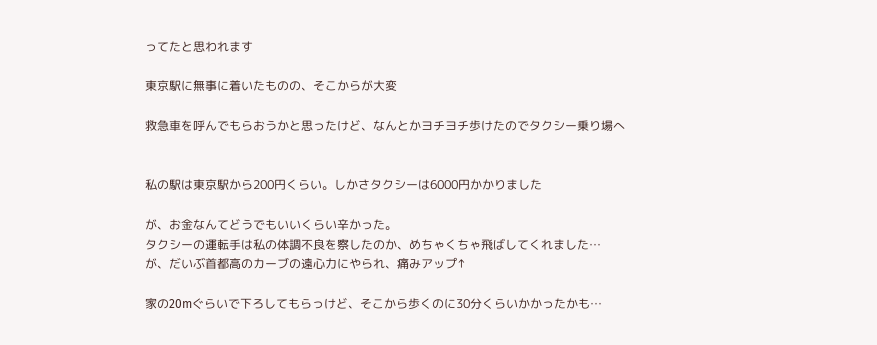ってたと思われます

東京駅に無事に着いたものの、そこからが大変

救急車を呼んでもらおうかと思ったけど、なんとかヨチヨチ歩けたのでタクシー乗り場へ


私の駅は東京駅から200円くらい。しかさタクシーは6000円かかりました

が、お金なんてどうでもいいくらい辛かった。
タクシーの運転手は私の体調不良を察したのか、めちゃくちゃ飛ばしてくれました…
が、だいぶ首都高のカーブの遠心力にやられ、痛みアップ↑

家の20mぐらいで下ろしてもらっけど、そこから歩くのに30分くらいかかったかも…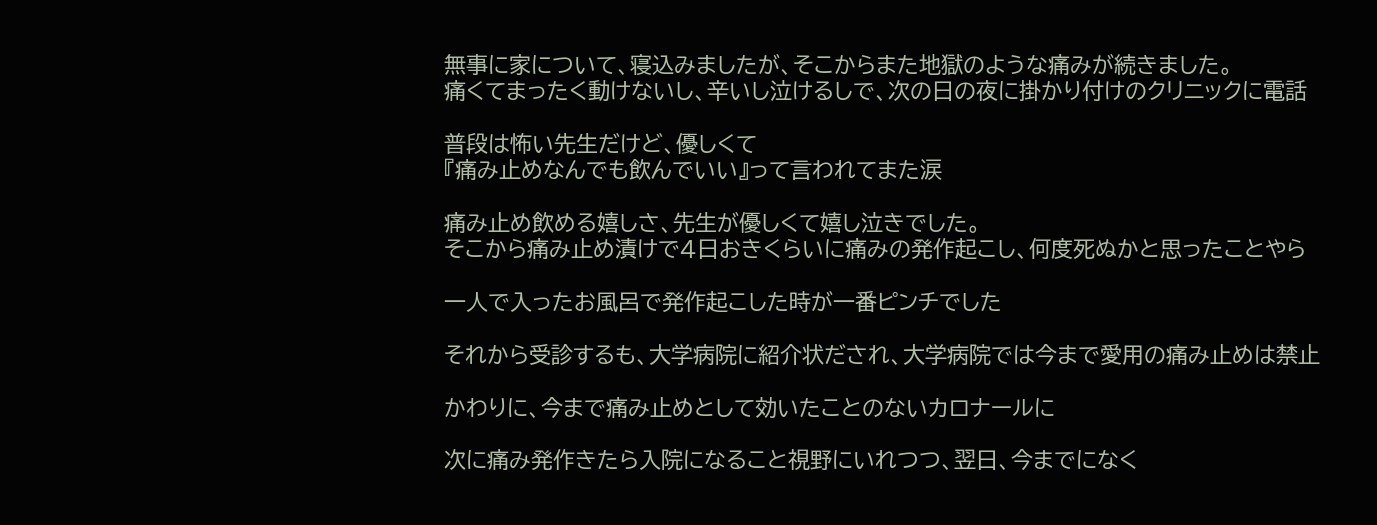無事に家について、寝込みましたが、そこからまた地獄のような痛みが続きました。
痛くてまったく動けないし、辛いし泣けるしで、次の日の夜に掛かり付けのクリニックに電話

普段は怖い先生だけど、優しくて
『痛み止めなんでも飲んでいい』って言われてまた涙

痛み止め飲める嬉しさ、先生が優しくて嬉し泣きでした。
そこから痛み止め漬けで4日おきくらいに痛みの発作起こし、何度死ぬかと思ったことやら

一人で入ったお風呂で発作起こした時が一番ピンチでした

それから受診するも、大学病院に紹介状だされ、大学病院では今まで愛用の痛み止めは禁止

かわりに、今まで痛み止めとして効いたことのないカロナールに

次に痛み発作きたら入院になること視野にいれつつ、翌日、今までになく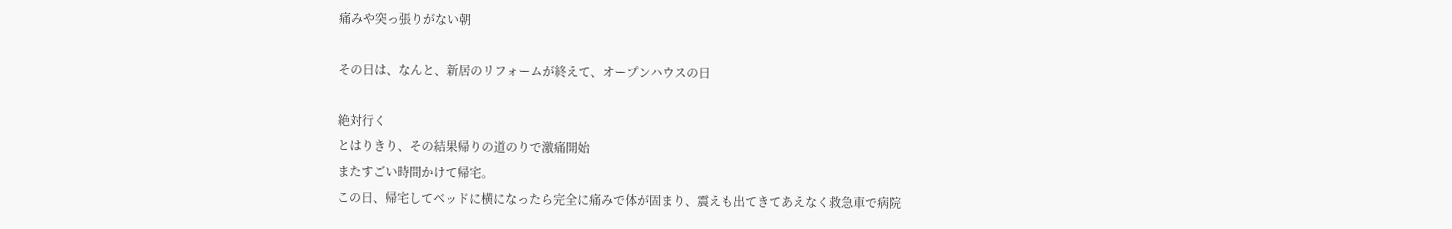痛みや突っ張りがない朝

その日は、なんと、新居のリフォームが終えて、オープンハウスの日

絶対行く
とはりきり、その結果帰りの道のりで激痛開始
またすごい時間かけて帰宅。
この日、帰宅してベッドに横になったら完全に痛みで体が固まり、震えも出てきてあえなく救急車で病院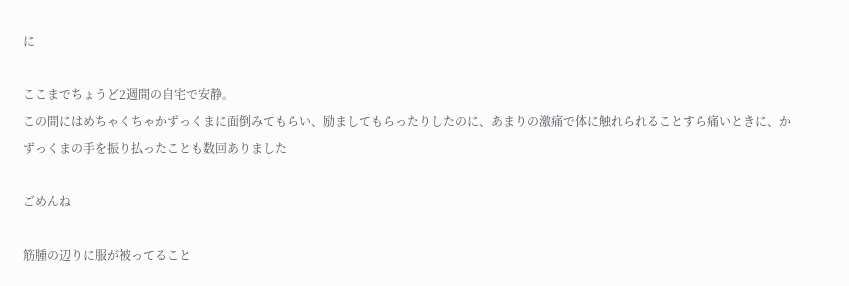に

ここまでちょうど2週間の自宅で安静。
この間にはめちゃくちゃかずっくまに面倒みてもらい、励ましてもらったりしたのに、あまりの激痛で体に触れられることすら痛いときに、かずっくまの手を振り払ったことも数回ありました

ごめんね

筋腫の辺りに服が被ってること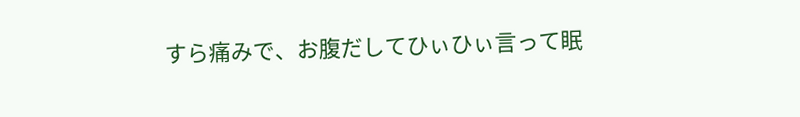すら痛みで、お腹だしてひぃひぃ言って眠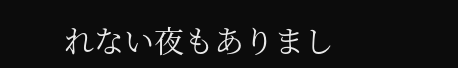れない夜もありまし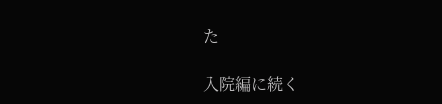た

入院編に続く